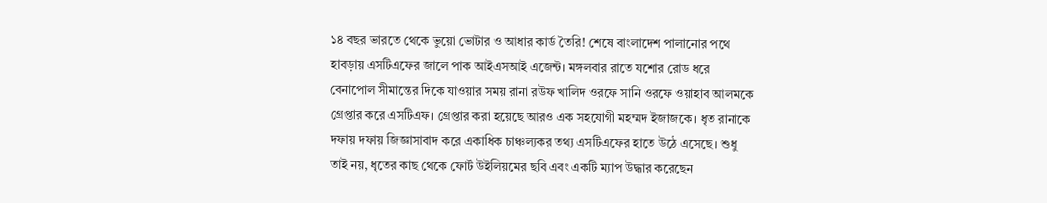১৪ বছর ভারতে থেকে ভুয়ো ভোটার ও আধার কার্ড তৈরি! শেষে বাংলাদেশ পালানোর পথে হাবড়ায় এসটিএফের জালে পাক আইএসআই এজেন্ট। মঙ্গলবার রাতে যশোর রোড ধরে বেনাপোল সীমান্তের দিকে যাওয়ার সময় রানা রউফ খালিদ ওরফে সানি ওরফে ওয়াহাব আলমকে গ্রেপ্তার করে এসটিএফ। গ্রেপ্তার করা হয়েছে আরও এক সহযোগী মহম্মদ ইজাজকে। ধৃত রানাকে দফায় দফায় জিজ্ঞাসাবাদ করে একাধিক চাঞ্চল্যকর তথ্য এসটিএফের হাতে উঠে এসেছে। শুধু তাই নয়, ধৃতের কাছ থেকে ফোর্ট উইলিয়মের ছবি এবং একটি ম্যাপ উদ্ধার করেছেন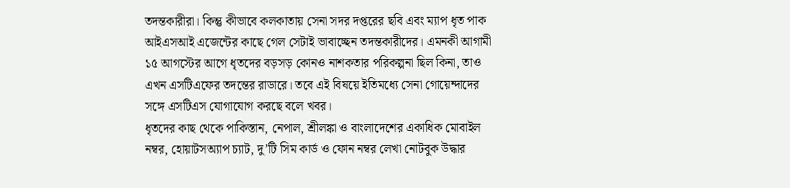তদন্তকারীরা। কিন্তু কীভাবে কলকাতায় সেনা সদর দপ্তরের ছবি এবং ম্যাপ ধৃত পাক আইএসআই এজেন্টের কাছে গেল সেটাই ভাবাচ্ছেন তদন্তকারীদের। এমনকী আগামী ১৫ আগস্টের আগে ধৃতদের বড়সড় কোনও নাশকতার পরিকল্পনা ছিল কিনা, তাও এখন এসটিএফের তদন্তের রাডারে। তবে এই বিষয়ে ইতিমধ্যে সেনা গোয়েন্দাদের সঙ্গে এসটিএস যোগাযোগ করছে বলে খবর।
ধৃতদের কাছ থেকে পাকিস্তান, নেপাল, শ্রীলঙ্কা ও বাংলাদেশের একাধিক মোবাইল নম্বর, হোয়াটসঅ্যাপ চ্যাট, দু’টি সিম কার্ড ও ফোন নম্বর লেখা নোটবুক উদ্ধার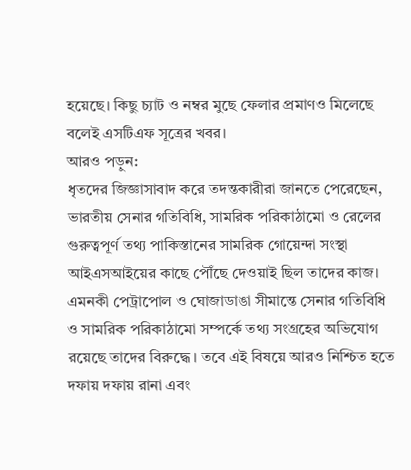হয়েছে। কিছু চ্যাট ও নম্বর মুছে ফেলার প্রমাণও মিলেছে বলেই এসটিএফ সূত্রের খবর।
আরও পড়ুন:
ধৃতদের জিজ্ঞাসাবাদ করে তদন্তকারীরা জানতে পেরেছেন, ভারতীয় সেনার গতিবিধি, সামরিক পরিকাঠামো ও রেলের গুরুত্বপূর্ণ তথ্য পাকিস্তানের সামরিক গোয়েন্দা সংস্থা আইএসআইয়ের কাছে পৌঁছে দেওয়াই ছিল তাদের কাজ। এমনকী পেট্রাপোল ও ঘোজাডাঙা সীমান্তে সেনার গতিবিধি ও সামরিক পরিকাঠামো সম্পর্কে তথ্য সংগ্রহের অভিযোগ রয়েছে তাদের বিরুদ্ধে। তবে এই বিষয়ে আরও নিশ্চিত হতে দফায় দফায় রানা এবং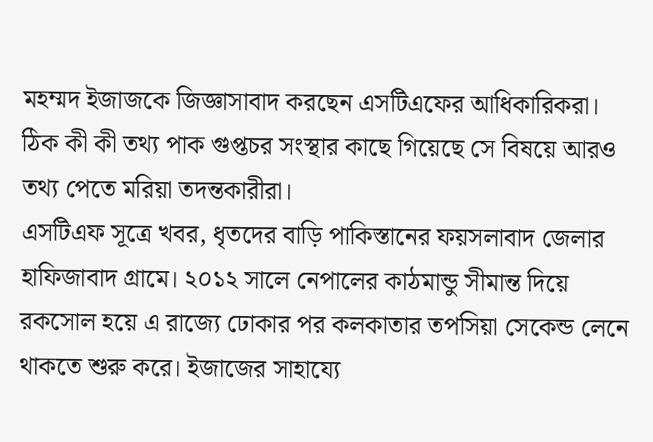মহম্মদ ইজাজকে জিজ্ঞাসাবাদ করছেন এসটিএফের আধিকারিকরা। ঠিক কী কী তথ্য পাক গুপ্তচর সংস্থার কাছে গিয়েছে সে বিষয়ে আরও তথ্য পেতে মরিয়া তদন্তকারীরা।
এসটিএফ সূত্রে খবর, ধৃতদের বাড়ি পাকিস্তানের ফয়সলাবাদ জেলার হাফিজাবাদ গ্রামে। ২০১২ সালে নেপালের কাঠমান্ডু সীমান্ত দিয়ে রকসোল হয়ে এ রাজ্যে ঢোকার পর কলকাতার তপসিয়া সেকেন্ড লেনে থাকতে শুরু করে। ইজাজের সাহায্যে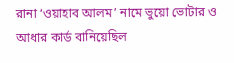রানা ‘ওয়াহাব আলম’ নামে ভুয়ো ভোটার ও আধার কার্ড বানিয়েছিল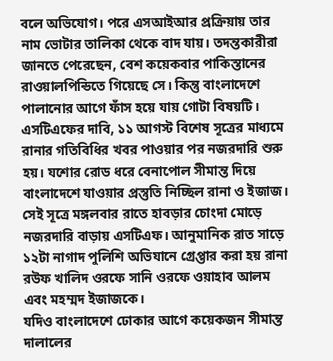বলে অভিযোগ। পরে এসআইআর প্রক্রিয়ায় তার নাম ভোটার তালিকা থেকে বাদ যায়। তদন্তকারীরা জানতে পেরেছেন, বেশ কয়েকবার পাকিস্তানের রাওয়ালপিন্ডিতে গিয়েছে সে। কিন্তু বাংলাদেশে পালানোর আগে ফাঁস হয়ে যায় গোটা বিষয়টি। এসটিএফের দাবি, ১১ আগস্ট বিশেষ সূত্রের মাধ্যমে রানার গতিবিধির খবর পাওয়ার পর নজরদারি শুরু হয়। যশোর রোড ধরে বেনাপোল সীমান্ত দিয়ে বাংলাদেশে যাওয়ার প্রস্তুতি নিচ্ছিল রানা ও ইজাজ। সেই সূত্রে মঙ্গলবার রাতে হাবড়ার চোংদা মোড়ে নজরদারি বাড়ায় এসটিএফ। আনুমানিক রাত সাড়ে ১২টা নাগাদ পুলিশি অভিযানে গ্রেপ্তার করা হয় রানা রউফ খালিদ ওরফে সানি ওরফে ওয়াহাব আলম এবং মহম্মদ ইজাজকে।
যদিও বাংলাদেশে ঢোকার আগে কয়েকজন সীমান্ত দালালের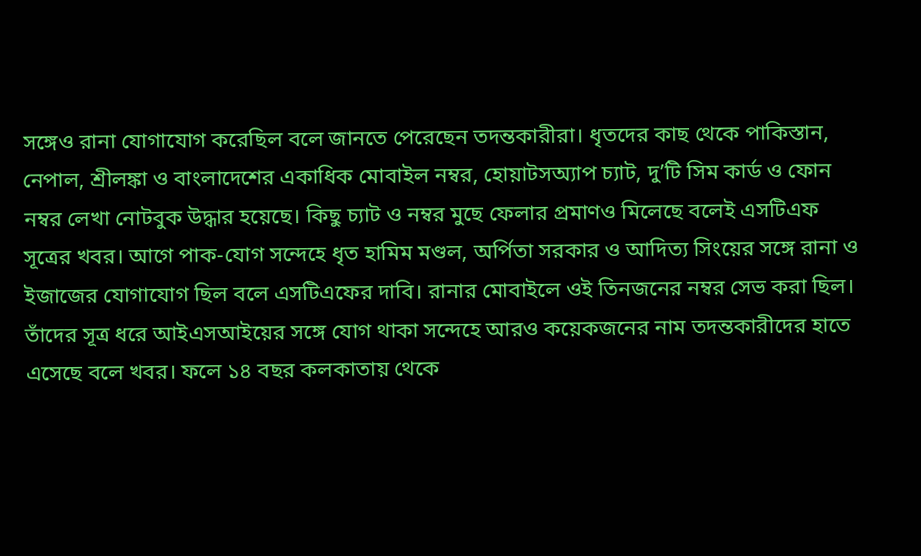সঙ্গেও রানা যোগাযোগ করেছিল বলে জানতে পেরেছেন তদন্তকারীরা। ধৃতদের কাছ থেকে পাকিস্তান, নেপাল, শ্রীলঙ্কা ও বাংলাদেশের একাধিক মোবাইল নম্বর, হোয়াটসঅ্যাপ চ্যাট, দু’টি সিম কার্ড ও ফোন নম্বর লেখা নোটবুক উদ্ধার হয়েছে। কিছু চ্যাট ও নম্বর মুছে ফেলার প্রমাণও মিলেছে বলেই এসটিএফ সূত্রের খবর। আগে পাক-যোগ সন্দেহে ধৃত হামিম মণ্ডল, অর্পিতা সরকার ও আদিত্য সিংয়ের সঙ্গে রানা ও ইজাজের যোগাযোগ ছিল বলে এসটিএফের দাবি। রানার মোবাইলে ওই তিনজনের নম্বর সেভ করা ছিল। তাঁদের সূত্র ধরে আইএসআইয়ের সঙ্গে যোগ থাকা সন্দেহে আরও কয়েকজনের নাম তদন্তকারীদের হাতে এসেছে বলে খবর। ফলে ১৪ বছর কলকাতায় থেকে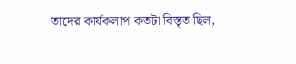তাদের কার্যকলাপ কতটা বিস্তৃত ছিল,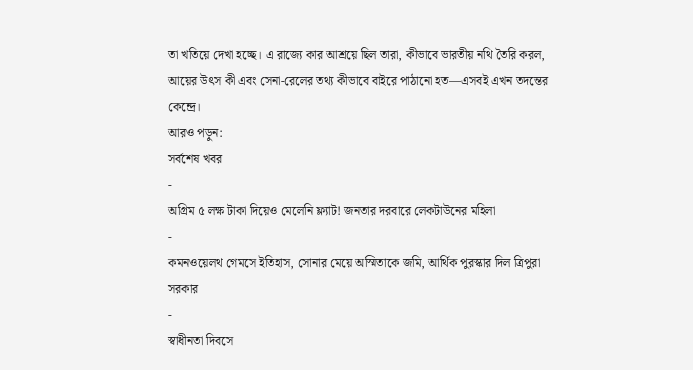তা খতিয়ে দেখা হচ্ছে। এ রাজ্যে কার আশ্রয়ে ছিল তারা, কীভাবে ভারতীয় নথি তৈরি করল, আয়ের উৎস কী এবং সেনা-রেলের তথ্য কীভাবে বাইরে পাঠানো হত—এসবই এখন তদন্তের কেন্দ্রে।
আরও পড়ুন:
সর্বশেষ খবর
-
অগ্রিম ৫ লক্ষ টাকা দিয়েও মেলেনি ফ্ল্যাট! জনতার দরবারে লেকটাউনের মহিলা
-
কমনওয়েলথ গেমসে ইতিহাস, সোনার মেয়ে অস্মিতাকে জমি, আর্থিক পুরস্কার দিল ত্রিপুরা সরকার
-
স্বাধীনতা দিবসে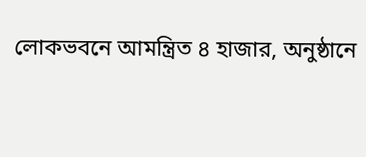লোকভবনে আমন্ত্রিত ৪ হাজার, অনুষ্ঠানে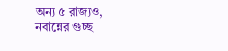অন্য ৫ রাজ্যও, নবান্নের গুচ্ছ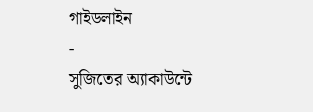গাইডলাইন
-
সুজিতের অ্যাকাউন্টে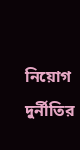নিয়োগ দুর্নীতির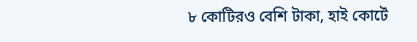৮ কোটিরও বেশি টাকা, হাই কোর্টে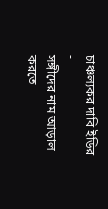চাঞ্চল্যকর দাবি ইডির
-
সঙ্গীদের নাম আড়াল করতে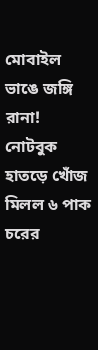মোবাইল ভাঙে জঙ্গি রানা! নোটবুক হাতড়ে খোঁজ মিলল ৬ পাক চরের